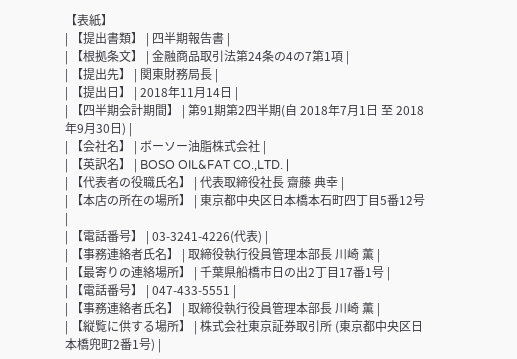【表紙】
| 【提出書類】 | 四半期報告書 |
| 【根拠条文】 | 金融商品取引法第24条の4の7第1項 |
| 【提出先】 | 関東財務局長 |
| 【提出日】 | 2018年11月14日 |
| 【四半期会計期間】 | 第91期第2四半期(自 2018年7月1日 至 2018年9月30日) |
| 【会社名】 | ボーソー油脂株式会社 |
| 【英訳名】 | BOSO OIL&FAT CO.,LTD. |
| 【代表者の役職氏名】 | 代表取締役社長 齋藤 典幸 |
| 【本店の所在の場所】 | 東京都中央区日本橋本石町四丁目5番12号 |
| 【電話番号】 | 03-3241-4226(代表) |
| 【事務連絡者氏名】 | 取締役執行役員管理本部長 川崎 薫 |
| 【最寄りの連絡場所】 | 千葉県船橋市日の出2丁目17番1号 |
| 【電話番号】 | 047-433-5551 |
| 【事務連絡者氏名】 | 取締役執行役員管理本部長 川崎 薫 |
| 【縦覧に供する場所】 | 株式会社東京証券取引所 (東京都中央区日本橋兜町2番1号) |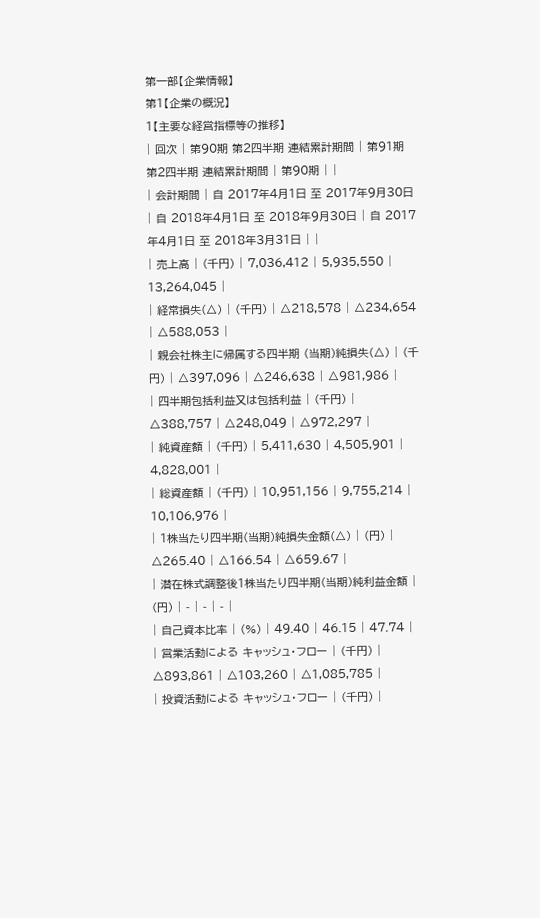第一部【企業情報】
第1【企業の概況】
1【主要な経営指標等の推移】
| 回次 | 第90期 第2四半期 連結累計期間 | 第91期 第2四半期 連結累計期間 | 第90期 | |
| 会計期間 | 自 2017年4月1日 至 2017年9月30日 | 自 2018年4月1日 至 2018年9月30日 | 自 2017年4月1日 至 2018年3月31日 | |
| 売上高 | (千円) | 7,036,412 | 5,935,550 | 13,264,045 |
| 経常損失(△) | (千円) | △218,578 | △234,654 | △588,053 |
| 親会社株主に帰属する四半期 (当期)純損失(△) | (千円) | △397,096 | △246,638 | △981,986 |
| 四半期包括利益又は包括利益 | (千円) | △388,757 | △248,049 | △972,297 |
| 純資産額 | (千円) | 5,411,630 | 4,505,901 | 4,828,001 |
| 総資産額 | (千円) | 10,951,156 | 9,755,214 | 10,106,976 |
| 1株当たり四半期(当期)純損失金額(△) | (円) | △265.40 | △166.54 | △659.67 |
| 潜在株式調整後1株当たり四半期(当期)純利益金額 | (円) | - | - | - |
| 自己資本比率 | (%) | 49.40 | 46.15 | 47.74 |
| 営業活動による キャッシュ・フロー | (千円) | △893,861 | △103,260 | △1,085,785 |
| 投資活動による キャッシュ・フロー | (千円) |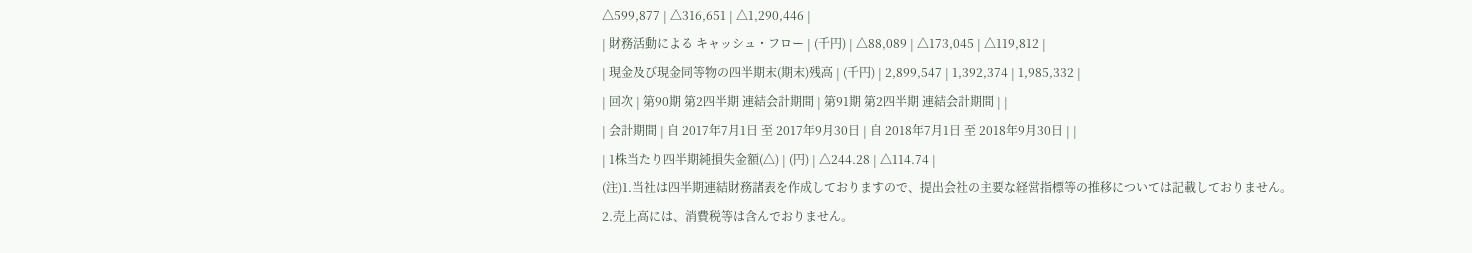△599,877 | △316,651 | △1,290,446 |
| 財務活動による キャッシュ・フロー | (千円) | △88,089 | △173,045 | △119,812 |
| 現金及び現金同等物の四半期末(期末)残高 | (千円) | 2,899,547 | 1,392,374 | 1,985,332 |
| 回次 | 第90期 第2四半期 連結会計期間 | 第91期 第2四半期 連結会計期間 | |
| 会計期間 | 自 2017年7月1日 至 2017年9月30日 | 自 2018年7月1日 至 2018年9月30日 | |
| 1株当たり四半期純損失金額(△) | (円) | △244.28 | △114.74 |
(注)1.当社は四半期連結財務諸表を作成しておりますので、提出会社の主要な経営指標等の推移については記載しておりません。
2.売上高には、消費税等は含んでおりません。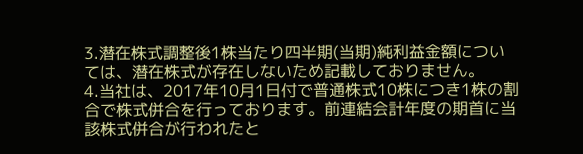3.潜在株式調整後1株当たり四半期(当期)純利益金額については、潜在株式が存在しないため記載しておりません。
4.当社は、2017年10月1日付で普通株式10株につき1株の割合で株式併合を行っております。前連結会計年度の期首に当該株式併合が行われたと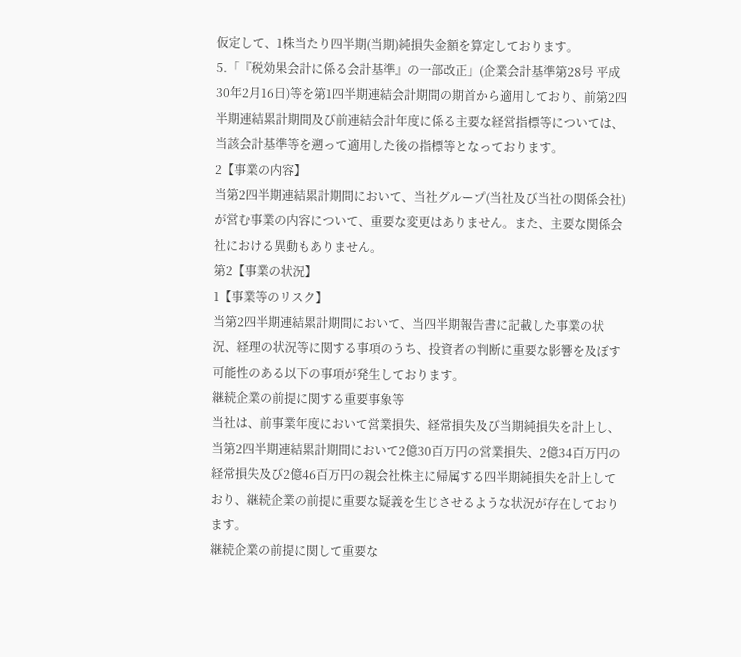仮定して、1株当たり四半期(当期)純損失金額を算定しております。
5.「『税効果会計に係る会計基準』の一部改正」(企業会計基準第28号 平成30年2月16日)等を第1四半期連結会計期間の期首から適用しており、前第2四半期連結累計期間及び前連結会計年度に係る主要な経営指標等については、当該会計基準等を遡って適用した後の指標等となっております。
2【事業の内容】
当第2四半期連結累計期間において、当社グループ(当社及び当社の関係会社)が営む事業の内容について、重要な変更はありません。また、主要な関係会社における異動もありません。
第2【事業の状況】
1【事業等のリスク】
当第2四半期連結累計期間において、当四半期報告書に記載した事業の状況、経理の状況等に関する事項のうち、投資者の判断に重要な影響を及ぼす可能性のある以下の事項が発生しております。
継続企業の前提に関する重要事象等
当社は、前事業年度において営業損失、経常損失及び当期純損失を計上し、当第2四半期連結累計期間において2億30百万円の営業損失、2億34百万円の経常損失及び2億46百万円の親会社株主に帰属する四半期純損失を計上しており、継続企業の前提に重要な疑義を生じさせるような状況が存在しております。
継続企業の前提に関して重要な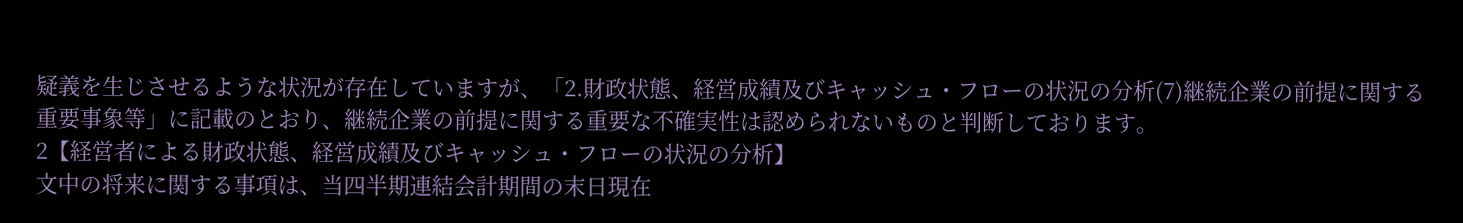疑義を生じさせるような状況が存在していますが、「2.財政状態、経営成績及びキャッシュ・フローの状況の分析(7)継続企業の前提に関する重要事象等」に記載のとおり、継続企業の前提に関する重要な不確実性は認められないものと判断しております。
2【経営者による財政状態、経営成績及びキャッシュ・フローの状況の分析】
文中の将来に関する事項は、当四半期連結会計期間の末日現在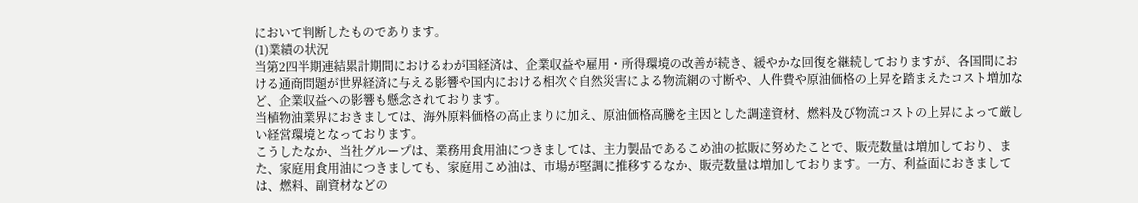において判断したものであります。
(1)業績の状況
当第2四半期連結累計期間におけるわが国経済は、企業収益や雇用・所得環境の改善が続き、緩やかな回復を継続しておりますが、各国間における通商問題が世界経済に与える影響や国内における相次ぐ自然災害による物流網の寸断や、人件費や原油価格の上昇を踏まえたコスト増加など、企業収益への影響も懸念されております。
当植物油業界におきましては、海外原料価格の高止まりに加え、原油価格高騰を主因とした調達資材、燃料及び物流コストの上昇によって厳しい経営環境となっております。
こうしたなか、当社グループは、業務用食用油につきましては、主力製品であるこめ油の拡販に努めたことで、販売数量は増加しており、また、家庭用食用油につきましても、家庭用こめ油は、市場が堅調に推移するなか、販売数量は増加しております。一方、利益面におきましては、燃料、副資材などの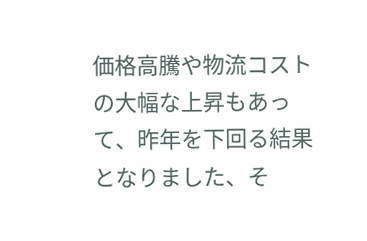価格高騰や物流コストの大幅な上昇もあって、昨年を下回る結果となりました、そ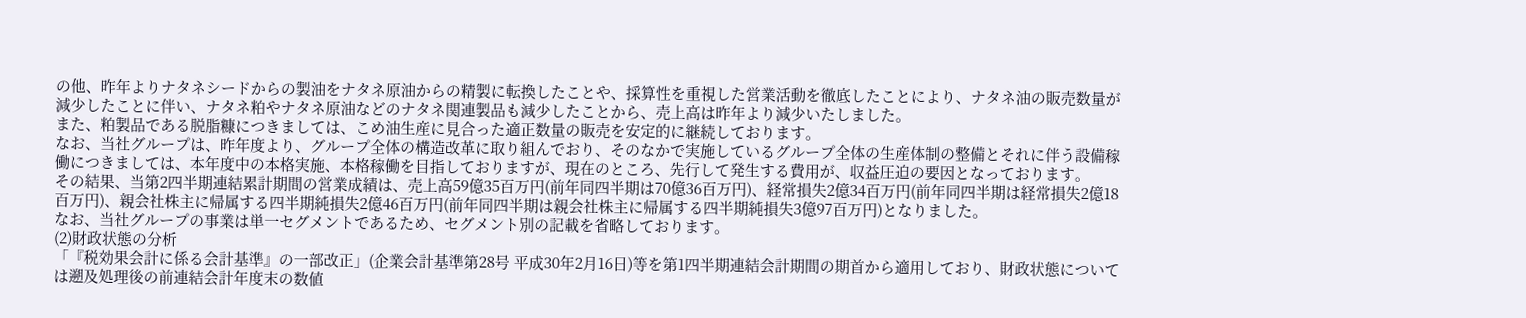の他、昨年よりナタネシードからの製油をナタネ原油からの精製に転換したことや、採算性を重視した営業活動を徹底したことにより、ナタネ油の販売数量が減少したことに伴い、ナタネ粕やナタネ原油などのナタネ関連製品も減少したことから、売上高は昨年より減少いたしました。
また、粕製品である脱脂糠につきましては、こめ油生産に見合った適正数量の販売を安定的に継続しております。
なお、当社グループは、昨年度より、グループ全体の構造改革に取り組んでおり、そのなかで実施しているグループ全体の生産体制の整備とそれに伴う設備稼働につきましては、本年度中の本格実施、本格稼働を目指しておりますが、現在のところ、先行して発生する費用が、収益圧迫の要因となっております。
その結果、当第2四半期連結累計期間の営業成績は、売上高59億35百万円(前年同四半期は70億36百万円)、経常損失2億34百万円(前年同四半期は経常損失2億18百万円)、親会社株主に帰属する四半期純損失2億46百万円(前年同四半期は親会社株主に帰属する四半期純損失3億97百万円)となりました。
なお、当社グループの事業は単一セグメントであるため、セグメント別の記載を省略しております。
(2)財政状態の分析
「『税効果会計に係る会計基準』の一部改正」(企業会計基準第28号 平成30年2月16日)等を第1四半期連結会計期間の期首から適用しており、財政状態については遡及処理後の前連結会計年度末の数値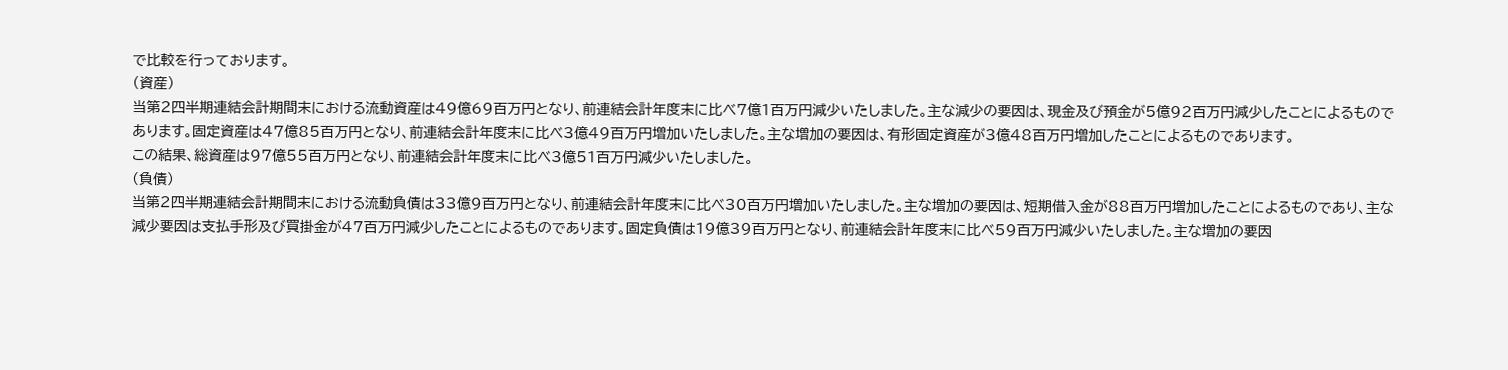で比較を行っております。
(資産)
当第2四半期連結会計期間末における流動資産は49億69百万円となり、前連結会計年度末に比べ7億1百万円減少いたしました。主な減少の要因は、現金及び預金が5億92百万円減少したことによるものであります。固定資産は47億85百万円となり、前連結会計年度末に比べ3億49百万円増加いたしました。主な増加の要因は、有形固定資産が3億48百万円増加したことによるものであります。
この結果、総資産は97億55百万円となり、前連結会計年度末に比べ3億51百万円減少いたしました。
(負債)
当第2四半期連結会計期間末における流動負債は33億9百万円となり、前連結会計年度末に比べ30百万円増加いたしました。主な増加の要因は、短期借入金が88百万円増加したことによるものであり、主な減少要因は支払手形及び買掛金が47百万円減少したことによるものであります。固定負債は19億39百万円となり、前連結会計年度末に比べ59百万円減少いたしました。主な増加の要因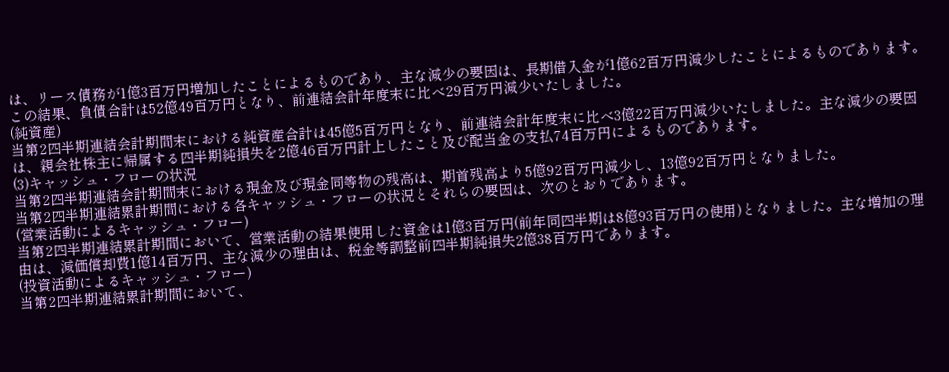は、リース債務が1億3百万円増加したことによるものであり、主な減少の要因は、長期借入金が1億62百万円減少したことによるものであります。
この結果、負債合計は52億49百万円となり、前連結会計年度末に比べ29百万円減少いたしました。
(純資産)
当第2四半期連結会計期間末における純資産合計は45億5百万円となり、前連結会計年度末に比べ3億22百万円減少いたしました。主な減少の要因は、親会社株主に帰属する四半期純損失を2億46百万円計上したこと及び配当金の支払74百万円によるものであります。
(3)キャッシュ・フローの状況
当第2四半期連結会計期間末における現金及び現金同等物の残高は、期首残高より5億92百万円減少し、13億92百万円となりました。
当第2四半期連結累計期間における各キャッシュ・フローの状況とそれらの要因は、次のとおりであります。
(営業活動によるキャッシュ・フロー)
当第2四半期連結累計期間において、営業活動の結果使用した資金は1億3百万円(前年同四半期は8億93百万円の使用)となりました。主な増加の理由は、減価償却費1億14百万円、主な減少の理由は、税金等調整前四半期純損失2億38百万円であります。
(投資活動によるキャッシュ・フロー)
当第2四半期連結累計期間において、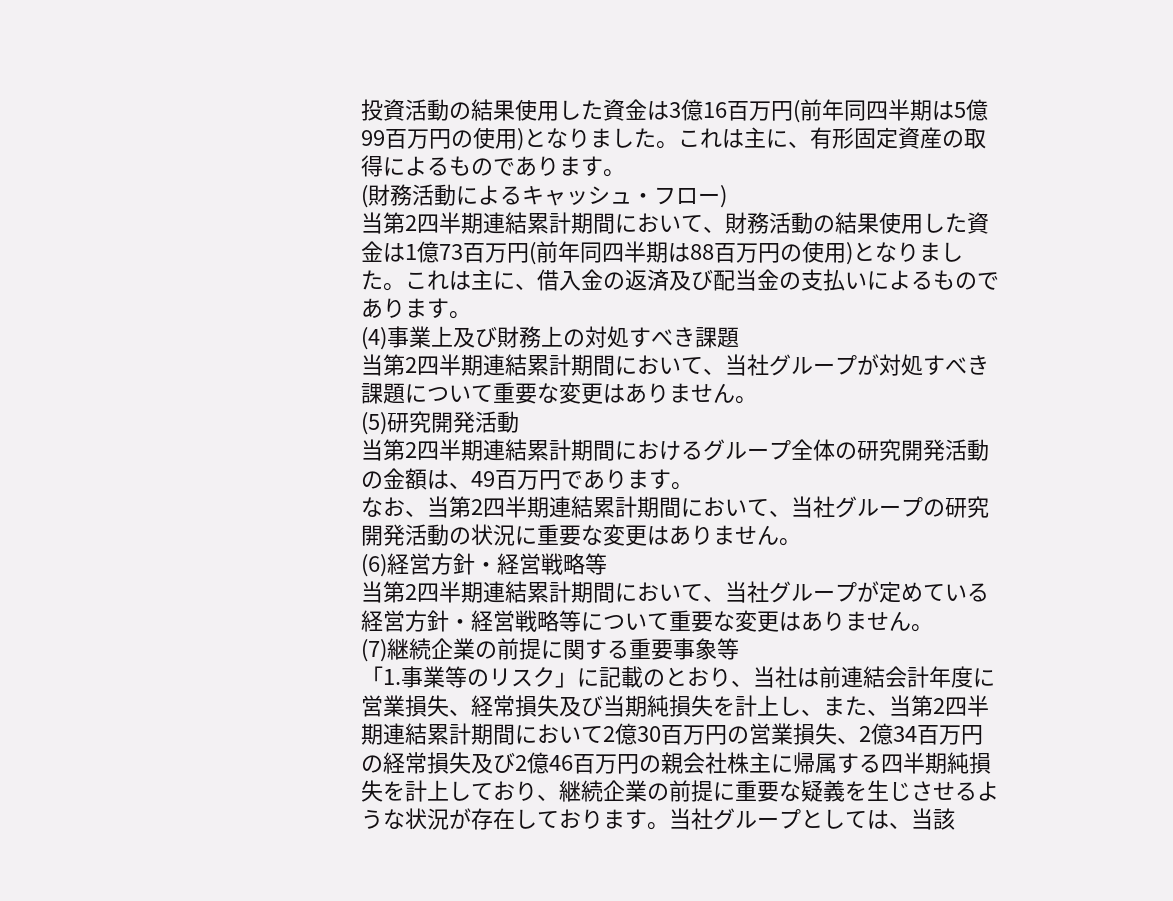投資活動の結果使用した資金は3億16百万円(前年同四半期は5億99百万円の使用)となりました。これは主に、有形固定資産の取得によるものであります。
(財務活動によるキャッシュ・フロー)
当第2四半期連結累計期間において、財務活動の結果使用した資金は1億73百万円(前年同四半期は88百万円の使用)となりました。これは主に、借入金の返済及び配当金の支払いによるものであります。
(4)事業上及び財務上の対処すべき課題
当第2四半期連結累計期間において、当社グループが対処すべき課題について重要な変更はありません。
(5)研究開発活動
当第2四半期連結累計期間におけるグループ全体の研究開発活動の金額は、49百万円であります。
なお、当第2四半期連結累計期間において、当社グループの研究開発活動の状況に重要な変更はありません。
(6)経営方針・経営戦略等
当第2四半期連結累計期間において、当社グループが定めている経営方針・経営戦略等について重要な変更はありません。
(7)継続企業の前提に関する重要事象等
「1.事業等のリスク」に記載のとおり、当社は前連結会計年度に営業損失、経常損失及び当期純損失を計上し、また、当第2四半期連結累計期間において2億30百万円の営業損失、2億34百万円の経常損失及び2億46百万円の親会社株主に帰属する四半期純損失を計上しており、継続企業の前提に重要な疑義を生じさせるような状況が存在しております。当社グループとしては、当該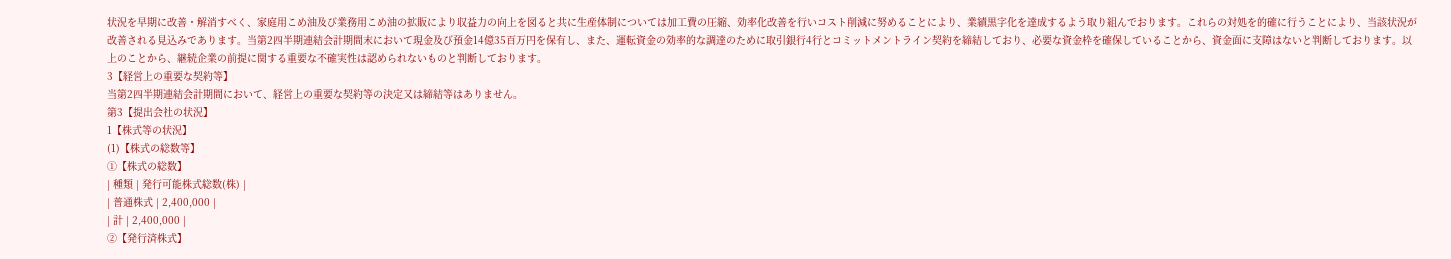状況を早期に改善・解消すべく、家庭用こめ油及び業務用こめ油の拡販により収益力の向上を図ると共に生産体制については加工費の圧縮、効率化改善を行いコスト削減に努めることにより、業績黒字化を達成するよう取り組んでおります。これらの対処を的確に行うことにより、当該状況が改善される見込みであります。当第2四半期連結会計期間末において現金及び預金14億35百万円を保有し、また、運転資金の効率的な調達のために取引銀行4行とコミットメントライン契約を締結しており、必要な資金枠を確保していることから、資金面に支障はないと判断しております。以上のことから、継続企業の前提に関する重要な不確実性は認められないものと判断しております。
3【経営上の重要な契約等】
当第2四半期連結会計期間において、経営上の重要な契約等の決定又は締結等はありません。
第3【提出会社の状況】
1【株式等の状況】
(1)【株式の総数等】
①【株式の総数】
| 種類 | 発行可能株式総数(株) |
| 普通株式 | 2,400,000 |
| 計 | 2,400,000 |
②【発行済株式】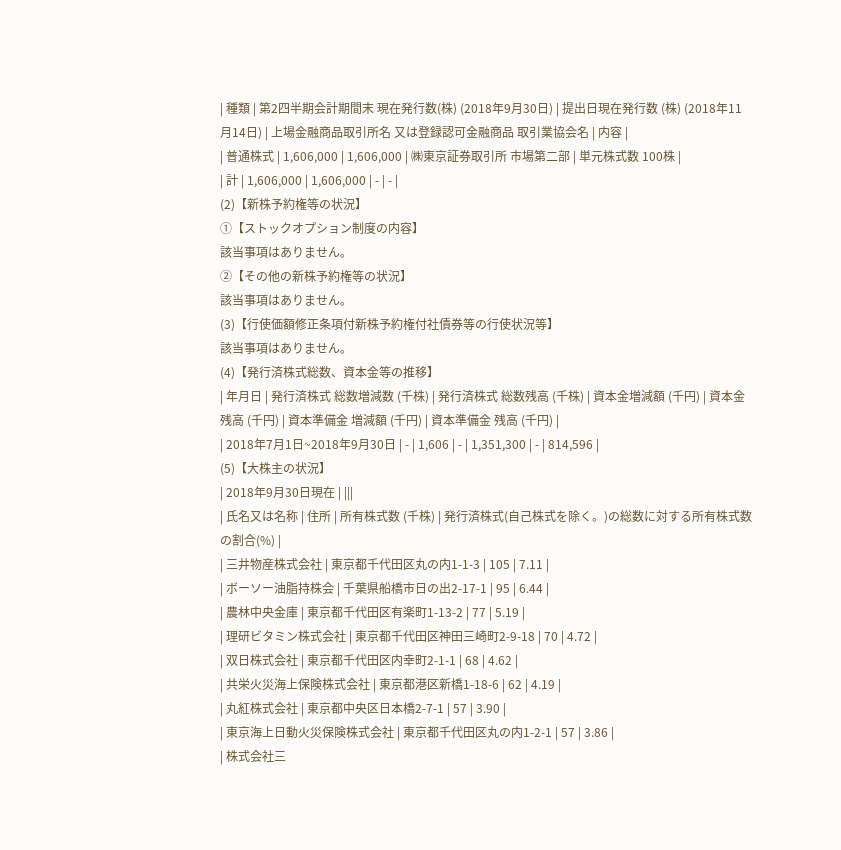| 種類 | 第2四半期会計期間末 現在発行数(株) (2018年9月30日) | 提出日現在発行数 (株) (2018年11月14日) | 上場金融商品取引所名 又は登録認可金融商品 取引業協会名 | 内容 |
| 普通株式 | 1,606,000 | 1,606,000 | ㈱東京証券取引所 市場第二部 | 単元株式数 100株 |
| 計 | 1,606,000 | 1,606,000 | - | - |
(2)【新株予約権等の状況】
①【ストックオプション制度の内容】
該当事項はありません。
②【その他の新株予約権等の状況】
該当事項はありません。
(3)【行使価額修正条項付新株予約権付社債券等の行使状況等】
該当事項はありません。
(4)【発行済株式総数、資本金等の推移】
| 年月日 | 発行済株式 総数増減数 (千株) | 発行済株式 総数残高 (千株) | 資本金増減額 (千円) | 資本金残高 (千円) | 資本準備金 増減額 (千円) | 資本準備金 残高 (千円) |
| 2018年7月1日~2018年9月30日 | - | 1,606 | - | 1,351,300 | - | 814,596 |
(5)【大株主の状況】
| 2018年9月30日現在 | |||
| 氏名又は名称 | 住所 | 所有株式数 (千株) | 発行済株式(自己株式を除く。)の総数に対する所有株式数の割合(%) |
| 三井物産株式会社 | 東京都千代田区丸の内1-1-3 | 105 | 7.11 |
| ボーソー油脂持株会 | 千葉県船橋市日の出2-17-1 | 95 | 6.44 |
| 農林中央金庫 | 東京都千代田区有楽町1-13-2 | 77 | 5.19 |
| 理研ビタミン株式会社 | 東京都千代田区神田三崎町2-9-18 | 70 | 4.72 |
| 双日株式会社 | 東京都千代田区内幸町2-1-1 | 68 | 4.62 |
| 共栄火災海上保険株式会社 | 東京都港区新橋1-18-6 | 62 | 4.19 |
| 丸紅株式会社 | 東京都中央区日本橋2-7-1 | 57 | 3.90 |
| 東京海上日動火災保険株式会社 | 東京都千代田区丸の内1-2-1 | 57 | 3.86 |
| 株式会社三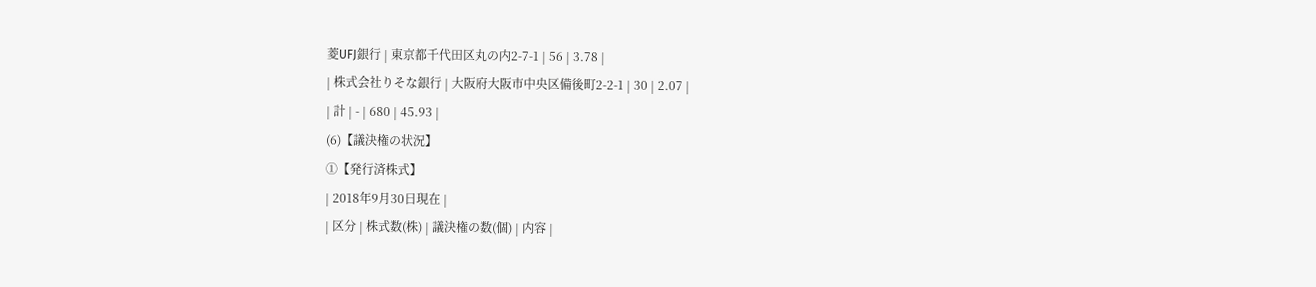菱UFJ銀行 | 東京都千代田区丸の内2-7-1 | 56 | 3.78 |
| 株式会社りそな銀行 | 大阪府大阪市中央区備後町2-2-1 | 30 | 2.07 |
| 計 | - | 680 | 45.93 |
(6)【議決権の状況】
①【発行済株式】
| 2018年9月30日現在 |
| 区分 | 株式数(株) | 議決権の数(個) | 内容 |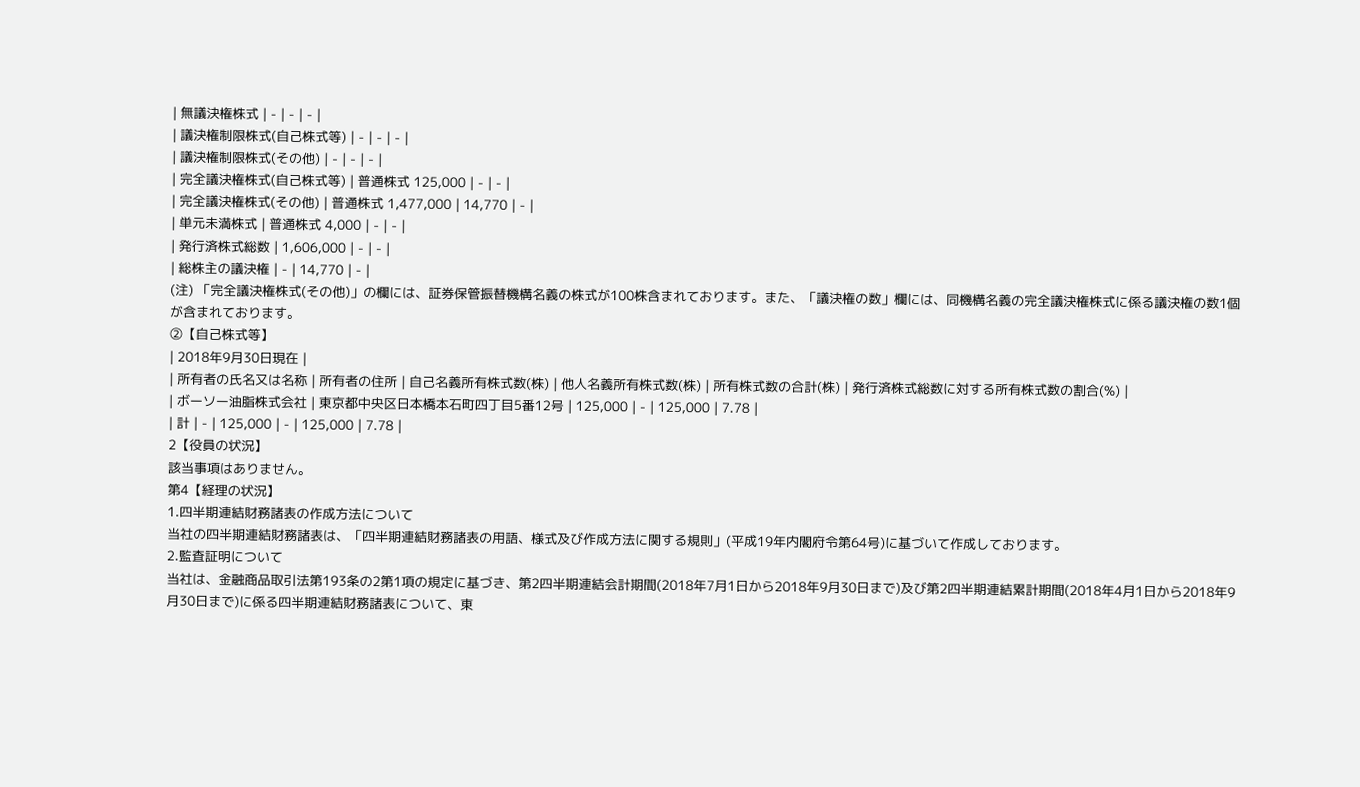| 無議決権株式 | - | - | - |
| 議決権制限株式(自己株式等) | - | - | - |
| 議決権制限株式(その他) | - | - | - |
| 完全議決権株式(自己株式等) | 普通株式 125,000 | - | - |
| 完全議決権株式(その他) | 普通株式 1,477,000 | 14,770 | - |
| 単元未満株式 | 普通株式 4,000 | - | - |
| 発行済株式総数 | 1,606,000 | - | - |
| 総株主の議決権 | - | 14,770 | - |
(注) 「完全議決権株式(その他)」の欄には、証券保管振替機構名義の株式が100株含まれております。また、「議決権の数」欄には、同機構名義の完全議決権株式に係る議決権の数1個が含まれております。
②【自己株式等】
| 2018年9月30日現在 |
| 所有者の氏名又は名称 | 所有者の住所 | 自己名義所有株式数(株) | 他人名義所有株式数(株) | 所有株式数の合計(株) | 発行済株式総数に対する所有株式数の割合(%) |
| ボーソー油脂株式会社 | 東京都中央区日本橋本石町四丁目5番12号 | 125,000 | - | 125,000 | 7.78 |
| 計 | - | 125,000 | - | 125,000 | 7.78 |
2【役員の状況】
該当事項はありません。
第4【経理の状況】
1.四半期連結財務諸表の作成方法について
当社の四半期連結財務諸表は、「四半期連結財務諸表の用語、様式及び作成方法に関する規則」(平成19年内閣府令第64号)に基づいて作成しております。
2.監査証明について
当社は、金融商品取引法第193条の2第1項の規定に基づき、第2四半期連結会計期間(2018年7月1日から2018年9月30日まで)及び第2四半期連結累計期間(2018年4月1日から2018年9月30日まで)に係る四半期連結財務諸表について、東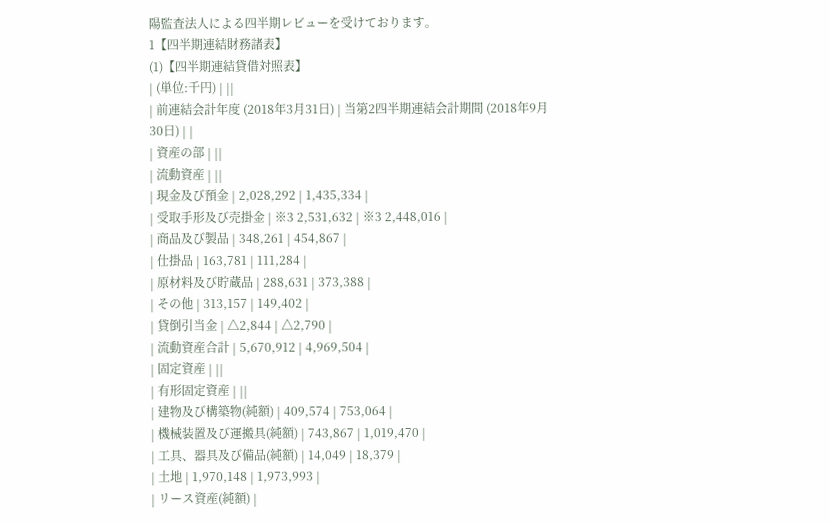陽監査法人による四半期レビューを受けております。
1【四半期連結財務諸表】
(1)【四半期連結貸借対照表】
| (単位:千円) | ||
| 前連結会計年度 (2018年3月31日) | 当第2四半期連結会計期間 (2018年9月30日) | |
| 資産の部 | ||
| 流動資産 | ||
| 現金及び預金 | 2,028,292 | 1,435,334 |
| 受取手形及び売掛金 | ※3 2,531,632 | ※3 2,448,016 |
| 商品及び製品 | 348,261 | 454,867 |
| 仕掛品 | 163,781 | 111,284 |
| 原材料及び貯蔵品 | 288,631 | 373,388 |
| その他 | 313,157 | 149,402 |
| 貸倒引当金 | △2,844 | △2,790 |
| 流動資産合計 | 5,670,912 | 4,969,504 |
| 固定資産 | ||
| 有形固定資産 | ||
| 建物及び構築物(純額) | 409,574 | 753,064 |
| 機械装置及び運搬具(純額) | 743,867 | 1,019,470 |
| 工具、器具及び備品(純額) | 14,049 | 18,379 |
| 土地 | 1,970,148 | 1,973,993 |
| リース資産(純額) |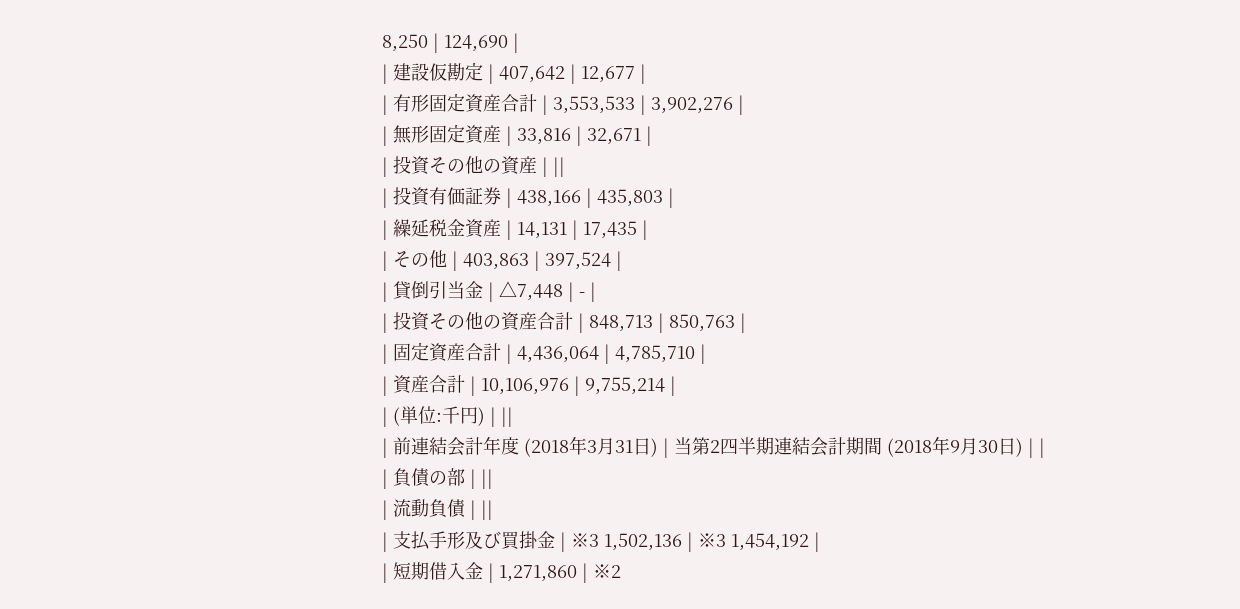8,250 | 124,690 |
| 建設仮勘定 | 407,642 | 12,677 |
| 有形固定資産合計 | 3,553,533 | 3,902,276 |
| 無形固定資産 | 33,816 | 32,671 |
| 投資その他の資産 | ||
| 投資有価証券 | 438,166 | 435,803 |
| 繰延税金資産 | 14,131 | 17,435 |
| その他 | 403,863 | 397,524 |
| 貸倒引当金 | △7,448 | - |
| 投資その他の資産合計 | 848,713 | 850,763 |
| 固定資産合計 | 4,436,064 | 4,785,710 |
| 資産合計 | 10,106,976 | 9,755,214 |
| (単位:千円) | ||
| 前連結会計年度 (2018年3月31日) | 当第2四半期連結会計期間 (2018年9月30日) | |
| 負債の部 | ||
| 流動負債 | ||
| 支払手形及び買掛金 | ※3 1,502,136 | ※3 1,454,192 |
| 短期借入金 | 1,271,860 | ※2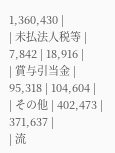1,360,430 |
| 未払法人税等 | 7,842 | 18,916 |
| 賞与引当金 | 95,318 | 104,604 |
| その他 | 402,473 | 371,637 |
| 流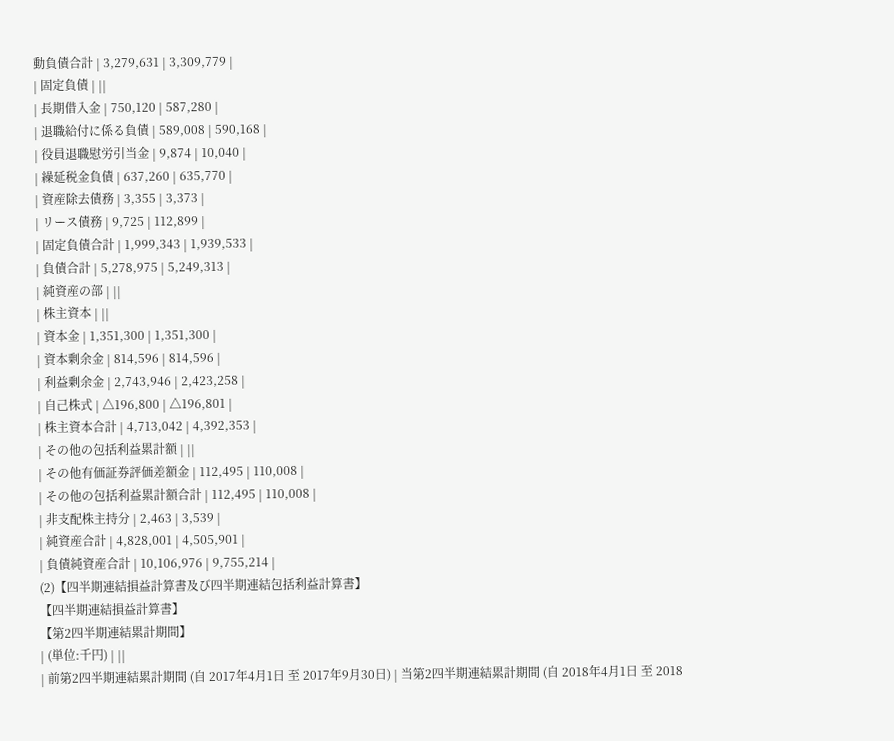動負債合計 | 3,279,631 | 3,309,779 |
| 固定負債 | ||
| 長期借入金 | 750,120 | 587,280 |
| 退職給付に係る負債 | 589,008 | 590,168 |
| 役員退職慰労引当金 | 9,874 | 10,040 |
| 繰延税金負債 | 637,260 | 635,770 |
| 資産除去債務 | 3,355 | 3,373 |
| リース債務 | 9,725 | 112,899 |
| 固定負債合計 | 1,999,343 | 1,939,533 |
| 負債合計 | 5,278,975 | 5,249,313 |
| 純資産の部 | ||
| 株主資本 | ||
| 資本金 | 1,351,300 | 1,351,300 |
| 資本剰余金 | 814,596 | 814,596 |
| 利益剰余金 | 2,743,946 | 2,423,258 |
| 自己株式 | △196,800 | △196,801 |
| 株主資本合計 | 4,713,042 | 4,392,353 |
| その他の包括利益累計額 | ||
| その他有価証券評価差額金 | 112,495 | 110,008 |
| その他の包括利益累計額合計 | 112,495 | 110,008 |
| 非支配株主持分 | 2,463 | 3,539 |
| 純資産合計 | 4,828,001 | 4,505,901 |
| 負債純資産合計 | 10,106,976 | 9,755,214 |
(2)【四半期連結損益計算書及び四半期連結包括利益計算書】
【四半期連結損益計算書】
【第2四半期連結累計期間】
| (単位:千円) | ||
| 前第2四半期連結累計期間 (自 2017年4月1日 至 2017年9月30日) | 当第2四半期連結累計期間 (自 2018年4月1日 至 2018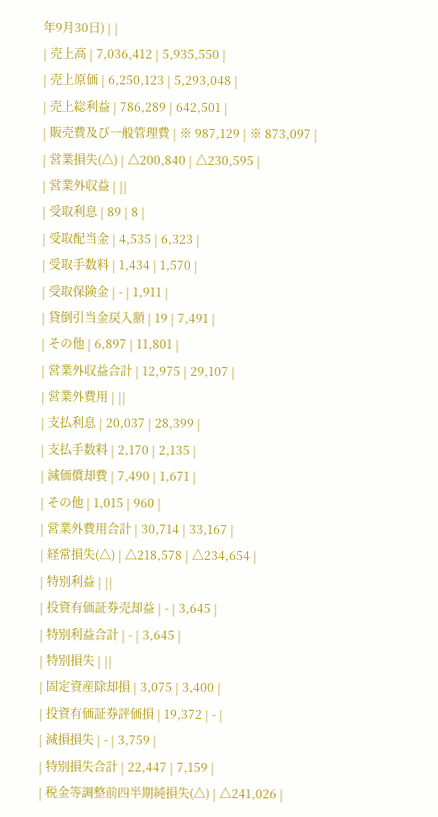年9月30日) | |
| 売上高 | 7,036,412 | 5,935,550 |
| 売上原価 | 6,250,123 | 5,293,048 |
| 売上総利益 | 786,289 | 642,501 |
| 販売費及び一般管理費 | ※ 987,129 | ※ 873,097 |
| 営業損失(△) | △200,840 | △230,595 |
| 営業外収益 | ||
| 受取利息 | 89 | 8 |
| 受取配当金 | 4,535 | 6,323 |
| 受取手数料 | 1,434 | 1,570 |
| 受取保険金 | - | 1,911 |
| 貸倒引当金戻入額 | 19 | 7,491 |
| その他 | 6,897 | 11,801 |
| 営業外収益合計 | 12,975 | 29,107 |
| 営業外費用 | ||
| 支払利息 | 20,037 | 28,399 |
| 支払手数料 | 2,170 | 2,135 |
| 減価償却費 | 7,490 | 1,671 |
| その他 | 1,015 | 960 |
| 営業外費用合計 | 30,714 | 33,167 |
| 経常損失(△) | △218,578 | △234,654 |
| 特別利益 | ||
| 投資有価証券売却益 | - | 3,645 |
| 特別利益合計 | - | 3,645 |
| 特別損失 | ||
| 固定資産除却損 | 3,075 | 3,400 |
| 投資有価証券評価損 | 19,372 | - |
| 減損損失 | - | 3,759 |
| 特別損失合計 | 22,447 | 7,159 |
| 税金等調整前四半期純損失(△) | △241,026 |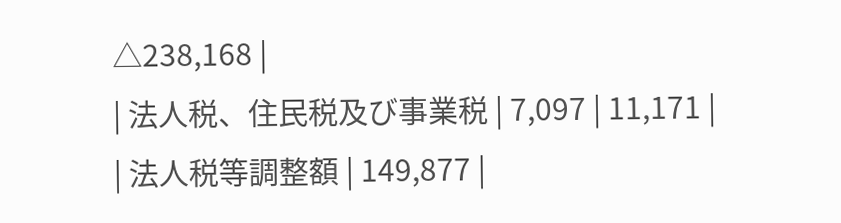△238,168 |
| 法人税、住民税及び事業税 | 7,097 | 11,171 |
| 法人税等調整額 | 149,877 |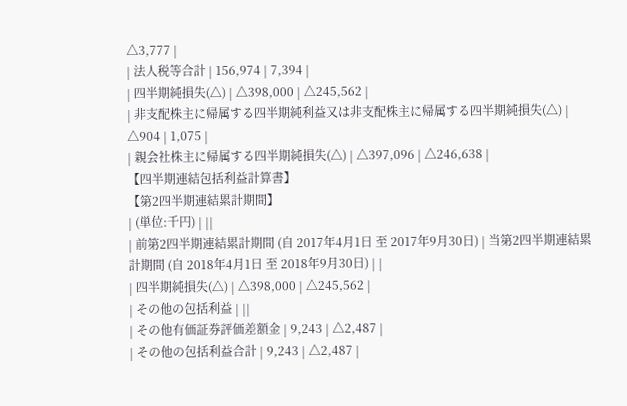△3,777 |
| 法人税等合計 | 156,974 | 7,394 |
| 四半期純損失(△) | △398,000 | △245,562 |
| 非支配株主に帰属する四半期純利益又は非支配株主に帰属する四半期純損失(△) | △904 | 1,075 |
| 親会社株主に帰属する四半期純損失(△) | △397,096 | △246,638 |
【四半期連結包括利益計算書】
【第2四半期連結累計期間】
| (単位:千円) | ||
| 前第2四半期連結累計期間 (自 2017年4月1日 至 2017年9月30日) | 当第2四半期連結累計期間 (自 2018年4月1日 至 2018年9月30日) | |
| 四半期純損失(△) | △398,000 | △245,562 |
| その他の包括利益 | ||
| その他有価証券評価差額金 | 9,243 | △2,487 |
| その他の包括利益合計 | 9,243 | △2,487 |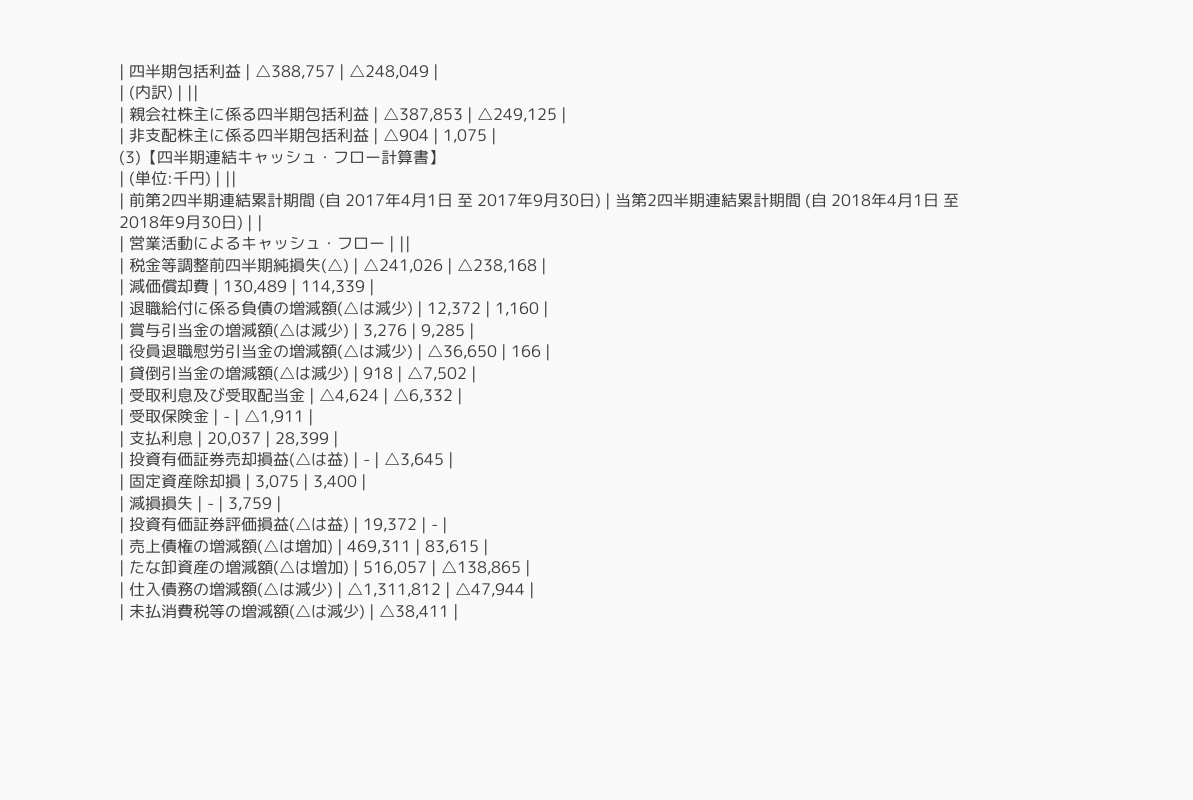| 四半期包括利益 | △388,757 | △248,049 |
| (内訳) | ||
| 親会社株主に係る四半期包括利益 | △387,853 | △249,125 |
| 非支配株主に係る四半期包括利益 | △904 | 1,075 |
(3)【四半期連結キャッシュ・フロー計算書】
| (単位:千円) | ||
| 前第2四半期連結累計期間 (自 2017年4月1日 至 2017年9月30日) | 当第2四半期連結累計期間 (自 2018年4月1日 至 2018年9月30日) | |
| 営業活動によるキャッシュ・フロー | ||
| 税金等調整前四半期純損失(△) | △241,026 | △238,168 |
| 減価償却費 | 130,489 | 114,339 |
| 退職給付に係る負債の増減額(△は減少) | 12,372 | 1,160 |
| 賞与引当金の増減額(△は減少) | 3,276 | 9,285 |
| 役員退職慰労引当金の増減額(△は減少) | △36,650 | 166 |
| 貸倒引当金の増減額(△は減少) | 918 | △7,502 |
| 受取利息及び受取配当金 | △4,624 | △6,332 |
| 受取保険金 | - | △1,911 |
| 支払利息 | 20,037 | 28,399 |
| 投資有価証券売却損益(△は益) | - | △3,645 |
| 固定資産除却損 | 3,075 | 3,400 |
| 減損損失 | - | 3,759 |
| 投資有価証券評価損益(△は益) | 19,372 | - |
| 売上債権の増減額(△は増加) | 469,311 | 83,615 |
| たな卸資産の増減額(△は増加) | 516,057 | △138,865 |
| 仕入債務の増減額(△は減少) | △1,311,812 | △47,944 |
| 未払消費税等の増減額(△は減少) | △38,411 |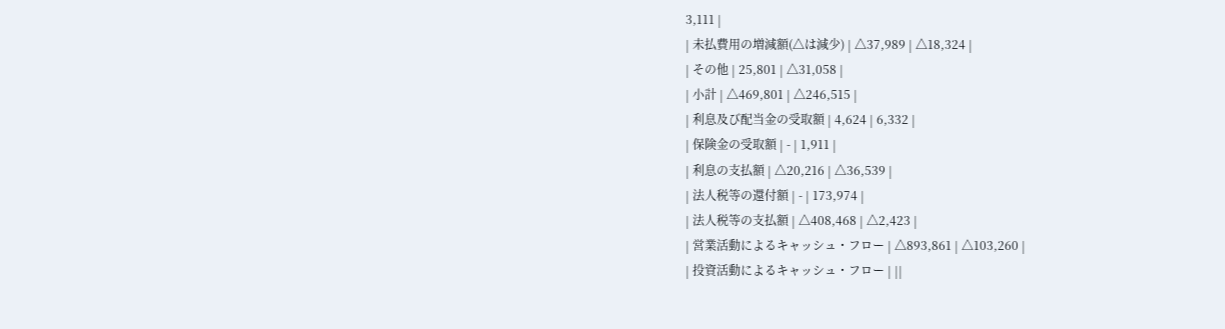3,111 |
| 未払費用の増減額(△は減少) | △37,989 | △18,324 |
| その他 | 25,801 | △31,058 |
| 小計 | △469,801 | △246,515 |
| 利息及び配当金の受取額 | 4,624 | 6,332 |
| 保険金の受取額 | - | 1,911 |
| 利息の支払額 | △20,216 | △36,539 |
| 法人税等の還付額 | - | 173,974 |
| 法人税等の支払額 | △408,468 | △2,423 |
| 営業活動によるキャッシュ・フロー | △893,861 | △103,260 |
| 投資活動によるキャッシュ・フロー | ||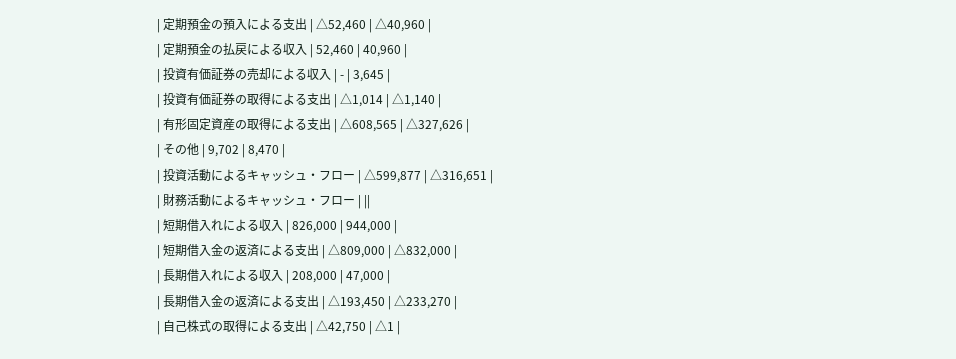| 定期預金の預入による支出 | △52,460 | △40,960 |
| 定期預金の払戻による収入 | 52,460 | 40,960 |
| 投資有価証券の売却による収入 | - | 3,645 |
| 投資有価証券の取得による支出 | △1,014 | △1,140 |
| 有形固定資産の取得による支出 | △608,565 | △327,626 |
| その他 | 9,702 | 8,470 |
| 投資活動によるキャッシュ・フロー | △599,877 | △316,651 |
| 財務活動によるキャッシュ・フロー | ||
| 短期借入れによる収入 | 826,000 | 944,000 |
| 短期借入金の返済による支出 | △809,000 | △832,000 |
| 長期借入れによる収入 | 208,000 | 47,000 |
| 長期借入金の返済による支出 | △193,450 | △233,270 |
| 自己株式の取得による支出 | △42,750 | △1 |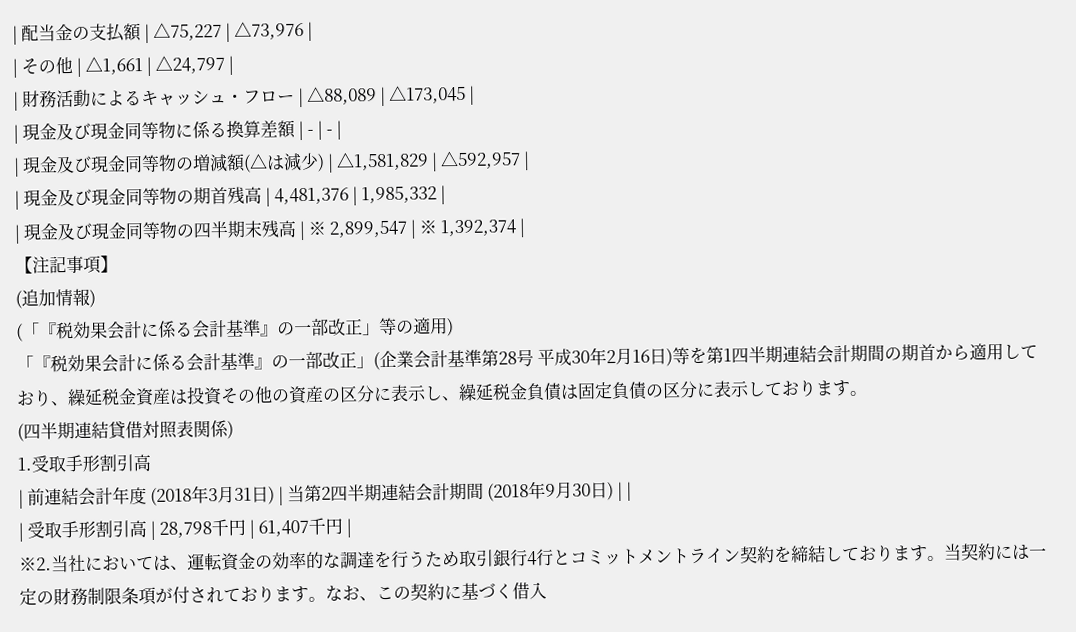| 配当金の支払額 | △75,227 | △73,976 |
| その他 | △1,661 | △24,797 |
| 財務活動によるキャッシュ・フロー | △88,089 | △173,045 |
| 現金及び現金同等物に係る換算差額 | - | - |
| 現金及び現金同等物の増減額(△は減少) | △1,581,829 | △592,957 |
| 現金及び現金同等物の期首残高 | 4,481,376 | 1,985,332 |
| 現金及び現金同等物の四半期末残高 | ※ 2,899,547 | ※ 1,392,374 |
【注記事項】
(追加情報)
(「『税効果会計に係る会計基準』の一部改正」等の適用)
「『税効果会計に係る会計基準』の一部改正」(企業会計基準第28号 平成30年2月16日)等を第1四半期連結会計期間の期首から適用しており、繰延税金資産は投資その他の資産の区分に表示し、繰延税金負債は固定負債の区分に表示しております。
(四半期連結貸借対照表関係)
1.受取手形割引高
| 前連結会計年度 (2018年3月31日) | 当第2四半期連結会計期間 (2018年9月30日) | |
| 受取手形割引高 | 28,798千円 | 61,407千円 |
※2.当社においては、運転資金の効率的な調達を行うため取引銀行4行とコミットメントライン契約を締結しております。当契約には一定の財務制限条項が付されております。なお、この契約に基づく借入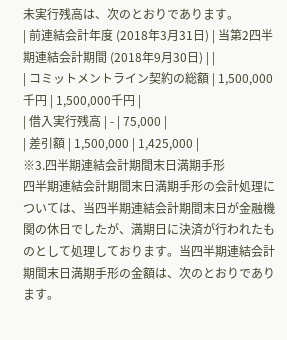未実行残高は、次のとおりであります。
| 前連結会計年度 (2018年3月31日) | 当第2四半期連結会計期間 (2018年9月30日) | |
| コミットメントライン契約の総額 | 1,500,000千円 | 1,500,000千円 |
| 借入実行残高 | - | 75,000 |
| 差引額 | 1,500,000 | 1,425,000 |
※3.四半期連結会計期間末日満期手形
四半期連結会計期間末日満期手形の会計処理については、当四半期連結会計期間末日が金融機関の休日でしたが、満期日に決済が行われたものとして処理しております。当四半期連結会計期間末日満期手形の金額は、次のとおりであります。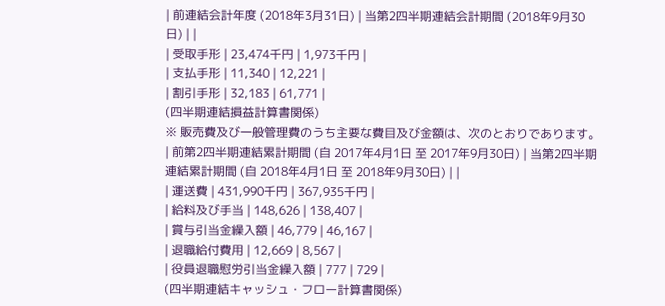| 前連結会計年度 (2018年3月31日) | 当第2四半期連結会計期間 (2018年9月30日) | |
| 受取手形 | 23,474千円 | 1,973千円 |
| 支払手形 | 11,340 | 12,221 |
| 割引手形 | 32,183 | 61,771 |
(四半期連結損益計算書関係)
※ 販売費及び一般管理費のうち主要な費目及び金額は、次のとおりであります。
| 前第2四半期連結累計期間 (自 2017年4月1日 至 2017年9月30日) | 当第2四半期連結累計期間 (自 2018年4月1日 至 2018年9月30日) | |
| 運送費 | 431,990千円 | 367,935千円 |
| 給料及び手当 | 148,626 | 138,407 |
| 賞与引当金繰入額 | 46,779 | 46,167 |
| 退職給付費用 | 12,669 | 8,567 |
| 役員退職慰労引当金繰入額 | 777 | 729 |
(四半期連結キャッシュ・フロー計算書関係)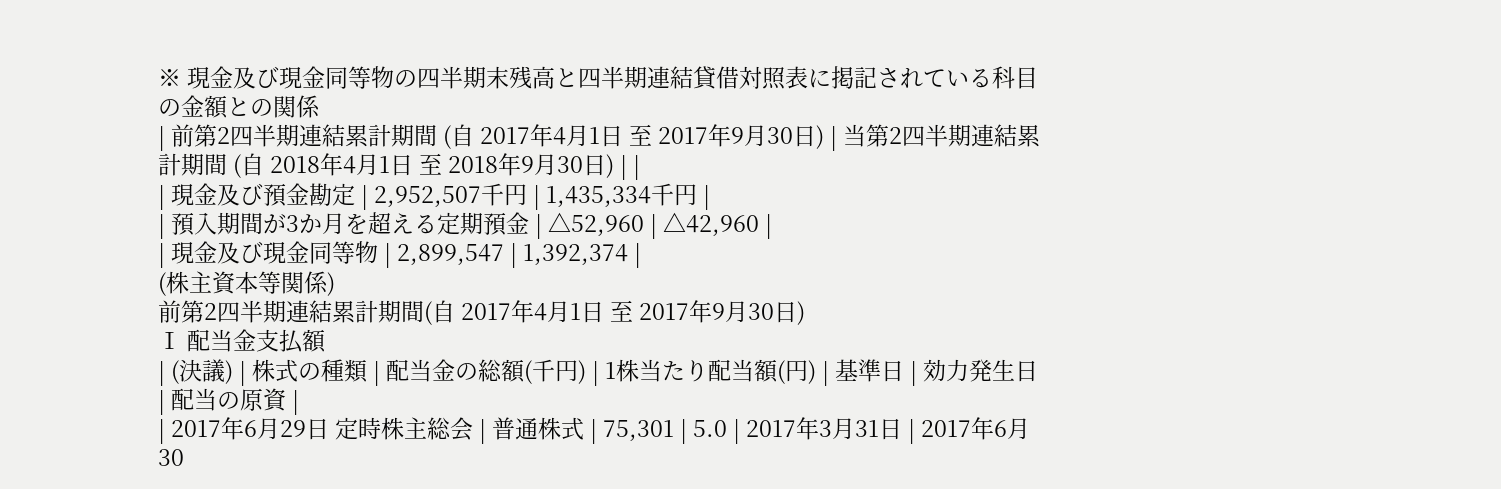※ 現金及び現金同等物の四半期末残高と四半期連結貸借対照表に掲記されている科目の金額との関係
| 前第2四半期連結累計期間 (自 2017年4月1日 至 2017年9月30日) | 当第2四半期連結累計期間 (自 2018年4月1日 至 2018年9月30日) | |
| 現金及び預金勘定 | 2,952,507千円 | 1,435,334千円 |
| 預入期間が3か月を超える定期預金 | △52,960 | △42,960 |
| 現金及び現金同等物 | 2,899,547 | 1,392,374 |
(株主資本等関係)
前第2四半期連結累計期間(自 2017年4月1日 至 2017年9月30日)
Ⅰ 配当金支払額
| (決議) | 株式の種類 | 配当金の総額(千円) | 1株当たり配当額(円) | 基準日 | 効力発生日 | 配当の原資 |
| 2017年6月29日 定時株主総会 | 普通株式 | 75,301 | 5.0 | 2017年3月31日 | 2017年6月30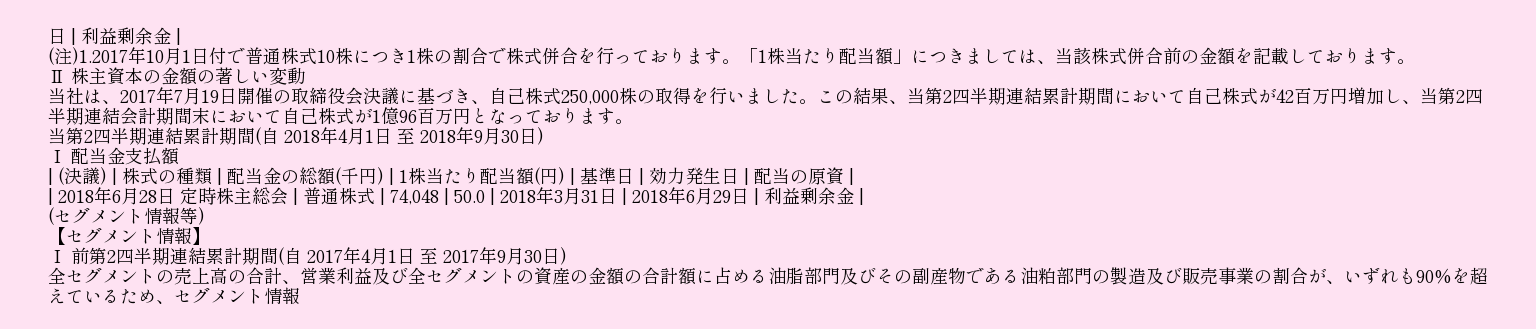日 | 利益剰余金 |
(注)1.2017年10月1日付で普通株式10株につき1株の割合で株式併合を行っております。「1株当たり配当額」につきましては、当該株式併合前の金額を記載しております。
Ⅱ 株主資本の金額の著しい変動
当社は、2017年7月19日開催の取締役会決議に基づき、自己株式250,000株の取得を行いました。この結果、当第2四半期連結累計期間において自己株式が42百万円増加し、当第2四半期連結会計期間末において自己株式が1億96百万円となっております。
当第2四半期連結累計期間(自 2018年4月1日 至 2018年9月30日)
Ⅰ 配当金支払額
| (決議) | 株式の種類 | 配当金の総額(千円) | 1株当たり配当額(円) | 基準日 | 効力発生日 | 配当の原資 |
| 2018年6月28日 定時株主総会 | 普通株式 | 74,048 | 50.0 | 2018年3月31日 | 2018年6月29日 | 利益剰余金 |
(セグメント情報等)
【セグメント情報】
Ⅰ 前第2四半期連結累計期間(自 2017年4月1日 至 2017年9月30日)
全セグメントの売上高の合計、営業利益及び全セグメントの資産の金額の合計額に占める油脂部門及びその副産物である油粕部門の製造及び販売事業の割合が、いずれも90%を超えているため、セグメント情報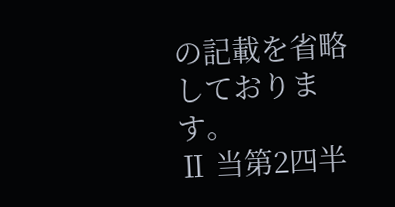の記載を省略しております。
Ⅱ 当第2四半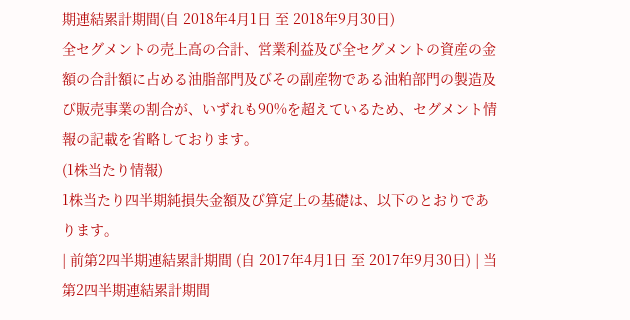期連結累計期間(自 2018年4月1日 至 2018年9月30日)
全セグメントの売上高の合計、営業利益及び全セグメントの資産の金額の合計額に占める油脂部門及びその副産物である油粕部門の製造及び販売事業の割合が、いずれも90%を超えているため、セグメント情報の記載を省略しております。
(1株当たり情報)
1株当たり四半期純損失金額及び算定上の基礎は、以下のとおりであります。
| 前第2四半期連結累計期間 (自 2017年4月1日 至 2017年9月30日) | 当第2四半期連結累計期間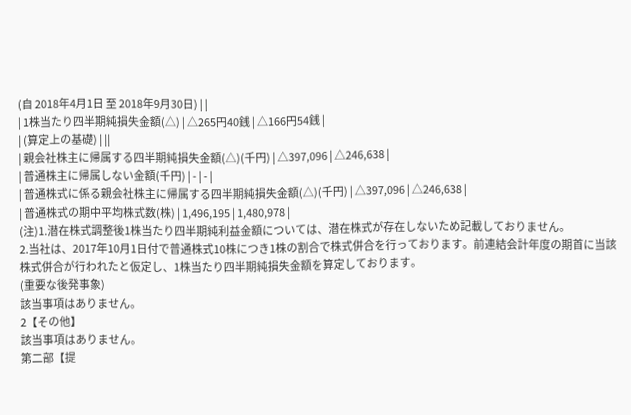(自 2018年4月1日 至 2018年9月30日) | |
| 1株当たり四半期純損失金額(△) | △265円40銭 | △166円54銭 |
| (算定上の基礎) | ||
| 親会社株主に帰属する四半期純損失金額(△)(千円) | △397,096 | △246,638 |
| 普通株主に帰属しない金額(千円) | - | - |
| 普通株式に係る親会社株主に帰属する四半期純損失金額(△)(千円) | △397,096 | △246,638 |
| 普通株式の期中平均株式数(株) | 1,496,195 | 1,480,978 |
(注)1.潜在株式調整後1株当たり四半期純利益金額については、潜在株式が存在しないため記載しておりません。
2.当社は、2017年10月1日付で普通株式10株につき1株の割合で株式併合を行っております。前連結会計年度の期首に当該株式併合が行われたと仮定し、1株当たり四半期純損失金額を算定しております。
(重要な後発事象)
該当事項はありません。
2【その他】
該当事項はありません。
第二部【提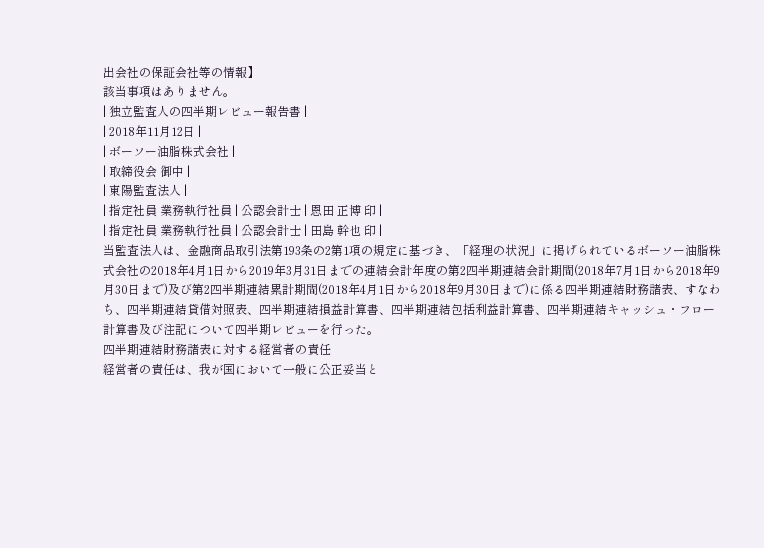出会社の保証会社等の情報】
該当事項はありません。
| 独立監査人の四半期レビュー報告書 |
| 2018年11月12日 |
| ボーソー油脂株式会社 |
| 取締役会 御中 |
| 東陽監査法人 |
| 指定社員 業務執行社員 | 公認会計士 | 恩田 正博 印 |
| 指定社員 業務執行社員 | 公認会計士 | 田島 幹也 印 |
当監査法人は、金融商品取引法第193条の2第1項の規定に基づき、「経理の状況」に掲げられているボーソー油脂株式会社の2018年4月1日から2019年3月31日までの連結会計年度の第2四半期連結会計期間(2018年7月1日から2018年9月30日まで)及び第2四半期連結累計期間(2018年4月1日から2018年9月30日まで)に係る四半期連結財務諸表、すなわち、四半期連結貸借対照表、四半期連結損益計算書、四半期連結包括利益計算書、四半期連結キャッシュ・フロー計算書及び注記について四半期レビューを行った。
四半期連結財務諸表に対する経営者の責任
経営者の責任は、我が国において一般に公正妥当と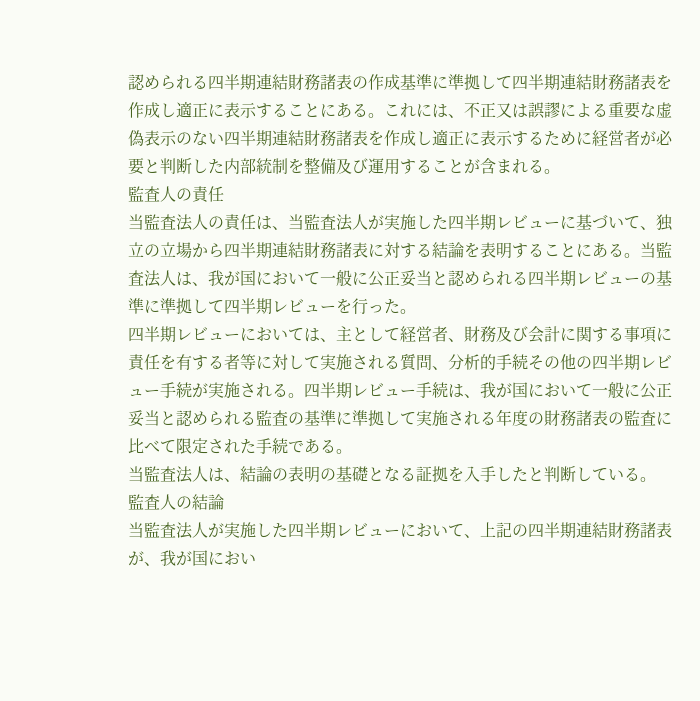認められる四半期連結財務諸表の作成基準に準拠して四半期連結財務諸表を作成し適正に表示することにある。これには、不正又は誤謬による重要な虚偽表示のない四半期連結財務諸表を作成し適正に表示するために経営者が必要と判断した内部統制を整備及び運用することが含まれる。
監査人の責任
当監査法人の責任は、当監査法人が実施した四半期レビューに基づいて、独立の立場から四半期連結財務諸表に対する結論を表明することにある。当監査法人は、我が国において一般に公正妥当と認められる四半期レビューの基準に準拠して四半期レビューを行った。
四半期レビューにおいては、主として経営者、財務及び会計に関する事項に責任を有する者等に対して実施される質問、分析的手続その他の四半期レビュー手続が実施される。四半期レビュー手続は、我が国において一般に公正妥当と認められる監査の基準に準拠して実施される年度の財務諸表の監査に比べて限定された手続である。
当監査法人は、結論の表明の基礎となる証拠を入手したと判断している。
監査人の結論
当監査法人が実施した四半期レビューにおいて、上記の四半期連結財務諸表が、我が国におい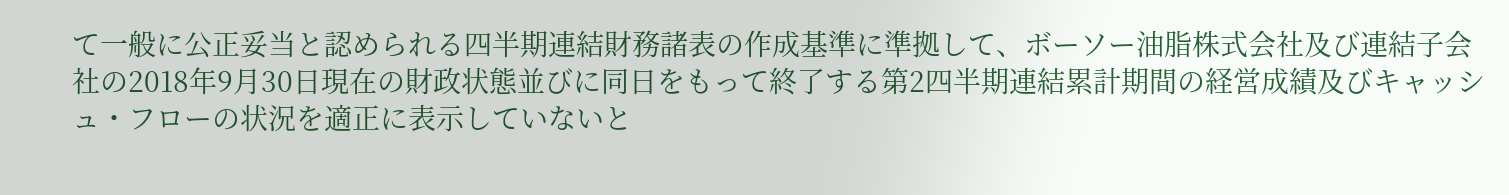て一般に公正妥当と認められる四半期連結財務諸表の作成基準に準拠して、ボーソー油脂株式会社及び連結子会社の2018年9月30日現在の財政状態並びに同日をもって終了する第2四半期連結累計期間の経営成績及びキャッシュ・フローの状況を適正に表示していないと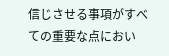信じさせる事項がすべての重要な点におい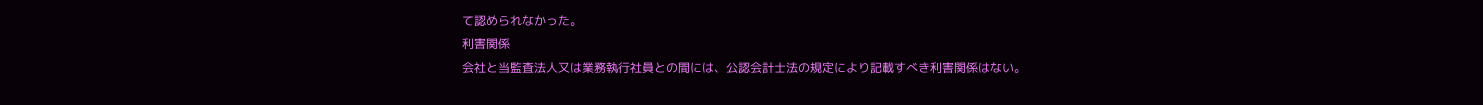て認められなかった。
利害関係
会社と当監査法人又は業務執行社員との間には、公認会計士法の規定により記載すべき利害関係はない。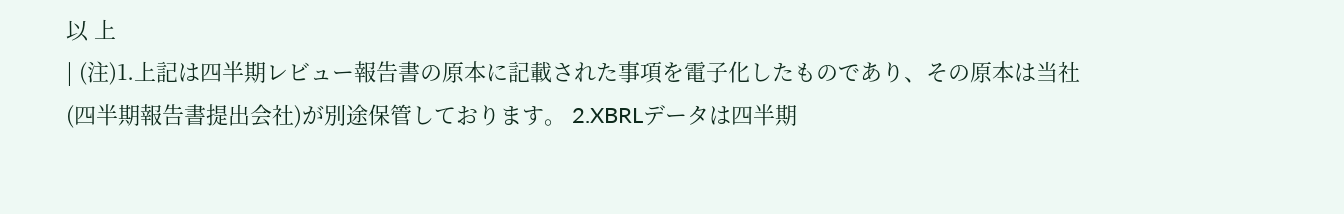以 上
| (注)1.上記は四半期レビュー報告書の原本に記載された事項を電子化したものであり、その原本は当社(四半期報告書提出会社)が別途保管しております。 2.XBRLデータは四半期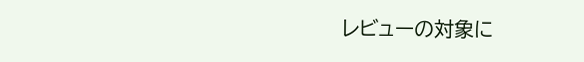レビューの対象に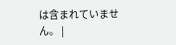は含まれていません。 |